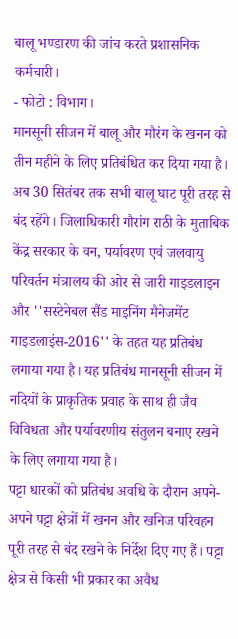बालू भण्डारण की जांच करते प्रशासनिक कर्मचारी।
- फोटो : विभाग।
मानसूनी सीजन में बालू और मौरंग के खनन को तीन महीने के लिए प्रतिबंधित कर दिया गया है। अब 30 सितंबर तक सभी बालू घाट पूरी तरह से बंद रहेंगे। जिलाधिकारी गौरांग राठी के मुताबिक केंद्र सरकार के वन, पर्यावरण एवं जलवायु परिवर्तन मंत्रालय की ओर से जारी गाइडलाइन और ''सस्टेनेबल सैंड माइनिंग मैनेजमेंट गाइडलाइंस-2016'' के तहत यह प्रतिबंध लगाया गया है। यह प्रतिबंध मानसूनी सीजन में नदियों के प्राकृतिक प्रवाह के साथ ही जैव विविधता और पर्यावरणीय संतुलन बनाए रखने के लिए लगाया गया है।
पट्टा धारकों को प्रतिबंध अवधि के दौरान अपने-अपने पट्टा क्षेत्रों में खनन और खनिज परिवहन पूरी तरह से बंद रखने के निर्देश दिए गए हैं। पट्टा क्षेत्र से किसी भी प्रकार का अवैध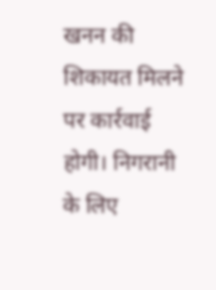खनन की शिकायत मिलने पर कार्रवाई होगी। निगरानी के लिए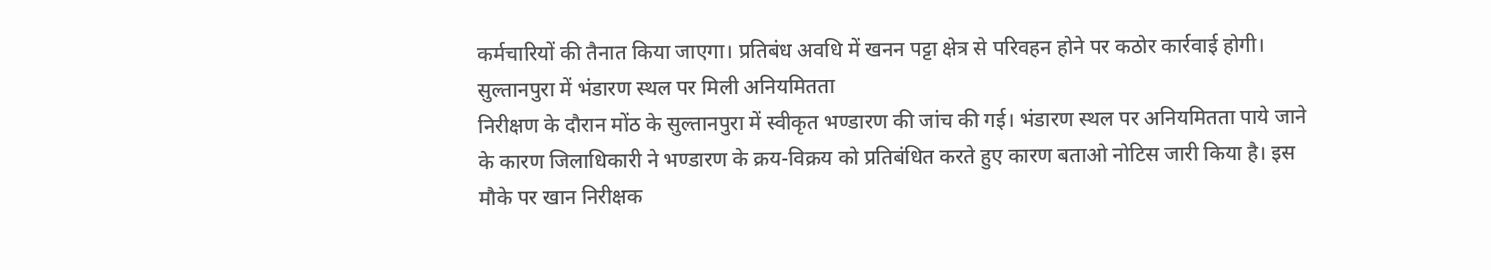कर्मचारियों की तैनात किया जाएगा। प्रतिबंध अवधि में खनन पट्टा क्षेत्र से परिवहन होने पर कठोर कार्रवाई होगी।
सुल्तानपुरा में भंडारण स्थल पर मिली अनियमितता
निरीक्षण के दौरान मोंठ के सुल्तानपुरा में स्वीकृत भण्डारण की जांच की गई। भंडारण स्थल पर अनियमितता पाये जाने के कारण जिलाधिकारी ने भण्डारण के क्रय-विक्रय को प्रतिबंधित करते हुए कारण बताओ नोटिस जारी किया है। इस मौके पर खान निरीक्षक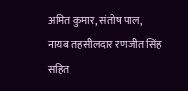अमित कुमार, संतोष पाल, नायब तहसीलदार रणजीत सिंह सहित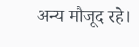अन्य मौजूद रहे।